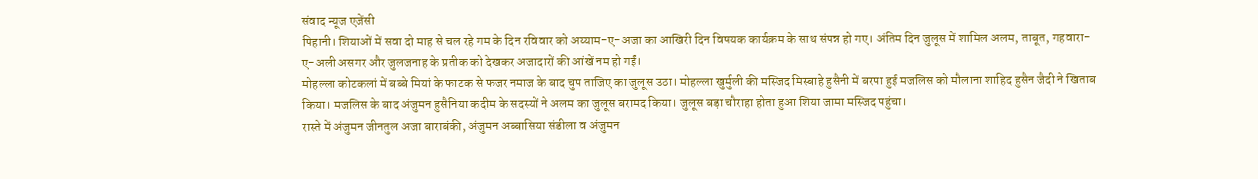संवाद न्यूज एजेंसी
पिहानी। शियाओं में सवा दो माह से चल रहे गम के दिन रविवार को अय्याम-ए-अजा का आखिरी दिन विषयक कार्यक्रम के साथ संपन्न हो गए। अंतिम दिन जुलूस में शामिल अलम, ताबूत, गहवारा-ए-अली असगर और जुलजनाह के प्रतीक को देखकर अजादारों की आंखें नम हो गईं।
मोहल्ला कोटकलां में बब्बे मियां के फाटक से फजर नमाज के बाद चुप ताजिए का जुलूस उठा। मोहल्ला खुर्मुली की मस्जिद मिस्बाहे हुसैनी में बरपा हुई मजलिस को मौलाना शाहिद हुसैन जैदी ने खिताब किया। मजलिस के बाद अंजुमन हुसैनिया कदीम के सदस्यों ने अलम का जुलूस बरामद किया। जुलूस बड़ा चौराहा होता हुआ शिया जामा मस्जिद पहुंचा।
रास्ते में अंजुमन जीनतुल अजा बाराबंकी, अंजुमन अब्बासिया संडीला व अंजुमन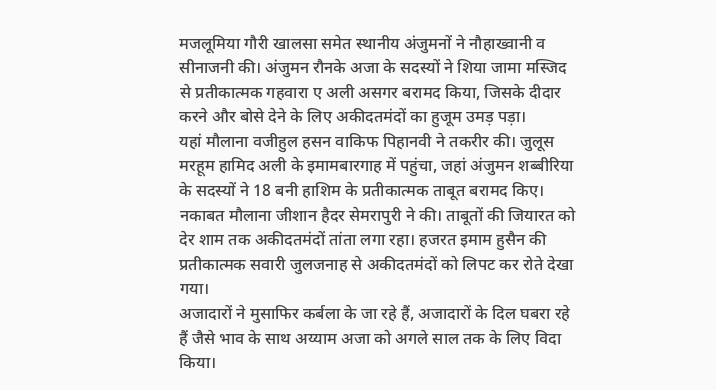मजलूमिया गौरी खालसा समेत स्थानीय अंजुमनों ने नौहाख्वानी व सीनाजनी की। अंजुमन रौनके अजा के सदस्यों ने शिया जामा मस्जिद से प्रतीकात्मक गहवारा ए अली असगर बरामद किया, जिसके दीदार करने और बोसे देने के लिए अकीदतमंदों का हुजूम उमड़ पड़ा।
यहां मौलाना वजीहुल हसन वाकिफ पिहानवी ने तकरीर की। जुलूस मरहूम हामिद अली के इमामबारगाह में पहुंचा, जहां अंजुमन शब्बीरिया के सदस्यों ने 18 बनी हाशिम के प्रतीकात्मक ताबूत बरामद किए। नकाबत मौलाना जीशान हैदर सेमरापुरी ने की। ताबूतों की जियारत को देर शाम तक अकीदतमंदों तांता लगा रहा। हजरत इमाम हुसैन की प्रतीकात्मक सवारी जुलजनाह से अकीदतमंदों को लिपट कर रोते देखा गया।
अजादारों ने मुसाफिर कर्बला के जा रहे हैं, अजादारों के दिल घबरा रहे हैं जैसे भाव के साथ अय्याम अजा को अगले साल तक के लिए विदा किया।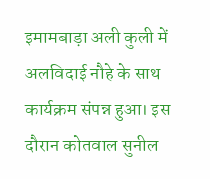इमामबाड़ा अली कुली में अलविदाई नौहे के साथ कार्यक्रम संपन्न हुआ। इस दौरान कोतवाल सुनील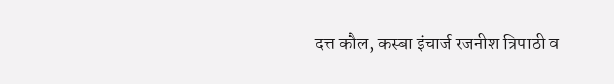दत्त कौल, कस्बा इंचार्ज रजनीश त्रिपाठी व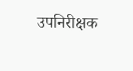उपनिरीक्षक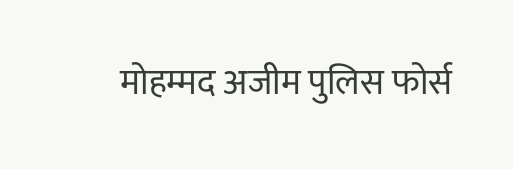मोहम्मद अजीम पुलिस फोर्स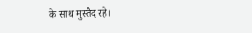के साथ मुस्तैद रहे।